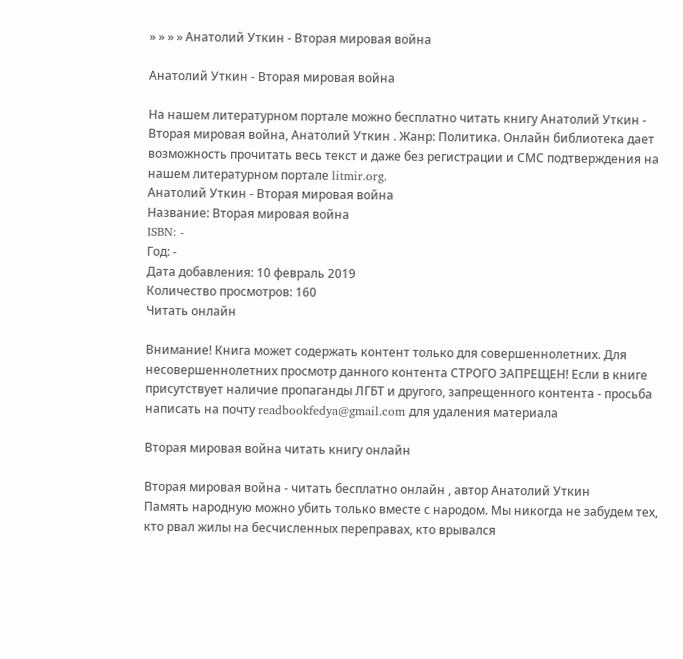» » » » Анатолий Уткин - Вторая мировая война

Анатолий Уткин - Вторая мировая война

На нашем литературном портале можно бесплатно читать книгу Анатолий Уткин - Вторая мировая война, Анатолий Уткин . Жанр: Политика. Онлайн библиотека дает возможность прочитать весь текст и даже без регистрации и СМС подтверждения на нашем литературном портале litmir.org.
Анатолий Уткин - Вторая мировая война
Название: Вторая мировая война
ISBN: -
Год: -
Дата добавления: 10 февраль 2019
Количество просмотров: 160
Читать онлайн

Внимание! Книга может содержать контент только для совершеннолетних. Для несовершеннолетних просмотр данного контента СТРОГО ЗАПРЕЩЕН! Если в книге присутствует наличие пропаганды ЛГБТ и другого, запрещенного контента - просьба написать на почту readbookfedya@gmail.com для удаления материала

Вторая мировая война читать книгу онлайн

Вторая мировая война - читать бесплатно онлайн , автор Анатолий Уткин
Память народную можно убить только вместе с народом. Мы никогда не забудем тех, кто рвал жилы на бесчисленных переправах, кто врывался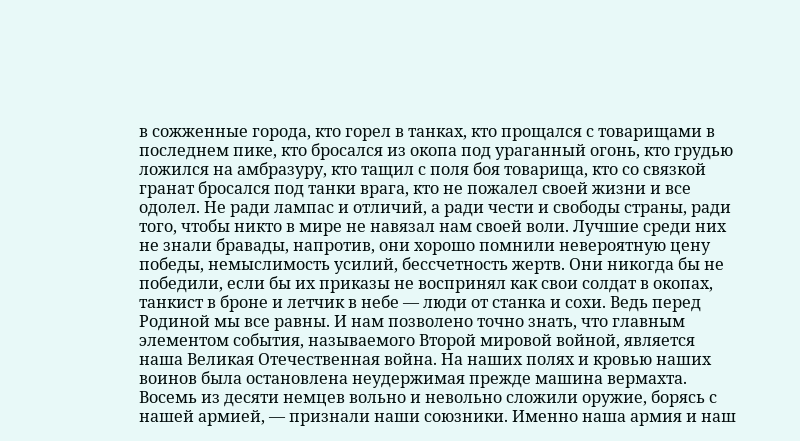в сожженные города, кто горел в танках, кто прощался с товарищами в последнем пике, кто бросался из окопа под ураганный огонь, кто грудью ложился на амбразуру, кто тащил с поля боя товарища, кто со связкой гранат бросался под танки врага, кто не пожалел своей жизни и все одолел. Не ради лампас и отличий, а ради чести и свободы страны, ради того, чтобы никто в мире не навязал нам своей воли. Лучшие среди них не знали бравады, напротив, они хорошо помнили невероятную цену победы, немыслимость усилий, бессчетность жертв. Они никогда бы не победили, если бы их приказы не воспринял как свои солдат в окопах, танкист в броне и летчик в небе — люди от станка и сохи. Ведь перед Родиной мы все равны. И нам позволено точно знать, что главным элементом события, называемого Второй мировой войной, является наша Великая Отечественная война. На наших полях и кровью наших воинов была остановлена неудержимая прежде машина вермахта. Восемь из десяти немцев вольно и невольно сложили оружие, борясь с нашей армией, — признали наши союзники. Именно наша армия и наш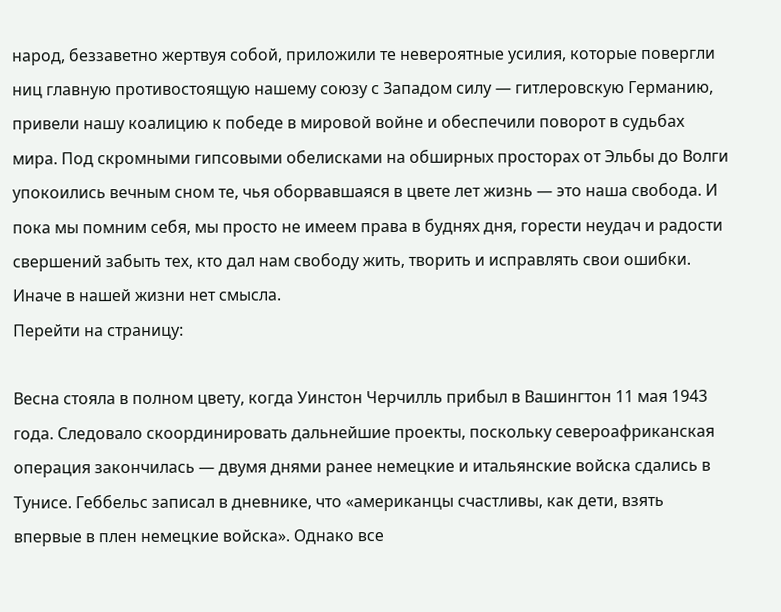народ, беззаветно жертвуя собой, приложили те невероятные усилия, которые повергли ниц главную противостоящую нашему союзу с Западом силу — гитлеровскую Германию, привели нашу коалицию к победе в мировой войне и обеспечили поворот в судьбах мира. Под скромными гипсовыми обелисками на обширных просторах от Эльбы до Волги упокоились вечным сном те, чья оборвавшаяся в цвете лет жизнь — это наша свобода. И пока мы помним себя, мы просто не имеем права в буднях дня, горести неудач и радости свершений забыть тех, кто дал нам свободу жить, творить и исправлять свои ошибки. Иначе в нашей жизни нет смысла.
Перейти на страницу:

Весна стояла в полном цвету, когда Уинстон Черчилль прибыл в Вашингтон 11 мая 1943 года. Следовало скоординировать дальнейшие проекты, поскольку североафриканская операция закончилась — двумя днями ранее немецкие и итальянские войска сдались в Тунисе. Геббельс записал в дневнике, что «американцы счастливы, как дети, взять впервые в плен немецкие войска». Однако все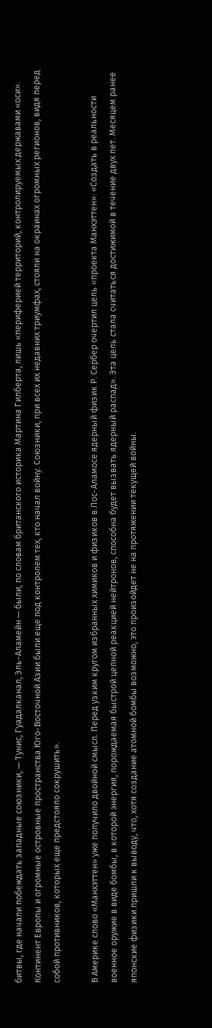битвы, где начали побеждать западные союзники, — Тунис, Гуадалканал, Эль-Аламейн — были, по словам британского историка Мартина Гилберта, лишь «периферией территорий, контролируемых державами «оси». Континент Европы и огромные островные пространства Юго-Восточной Азии были еще под контролем тех, кто начал войну. Союзники, при всех их недавних триумфах, стояли на окраинах огромных регионов, видя перед собой противников, которых еще предстояло сокрушить».

В Америке слово «Манхэттен» уже получило двойной смысл. Перед узким кругом избранных химиков и физиков в Лос-Аламосе ядерный физик Р. Сербер очертил цель «проекта Манхэттен»: «Создать в реальности военное оружие в виде бомбы, в которой энергия, порождаемая быстрой цепной реакцией нейтронов, способна будет вызвать ядерный распад». Эта цель стала считаться достижимой в течение двух лет. Месяцем ранее японские физики пришли к выводу, что, хотя создание атомной бомбы возможно, это произойдет не на протяжении текущей войны.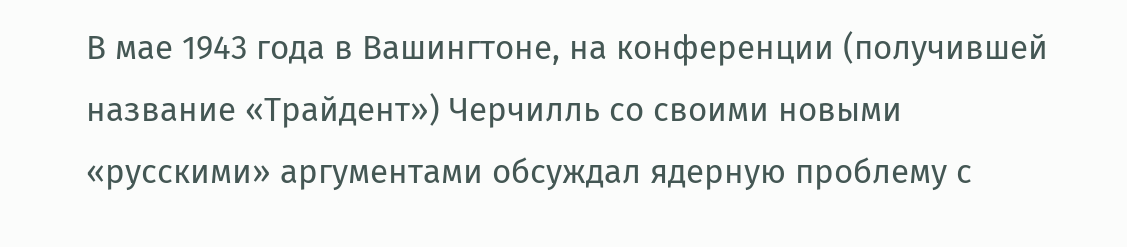В мае 1943 года в Вашингтоне, на конференции (получившей название «Трайдент») Черчилль со своими новыми «русскими» аргументами обсуждал ядерную проблему с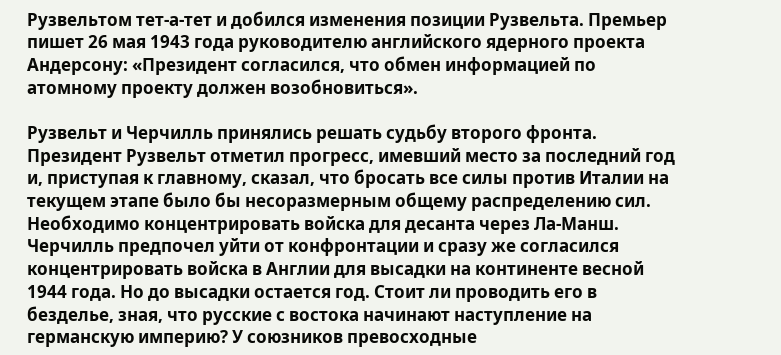Рузвельтом тет-а-тет и добился изменения позиции Рузвельта. Премьер пишет 26 мая 1943 года руководителю английского ядерного проекта Андерсону: «Президент согласился, что обмен информацией по атомному проекту должен возобновиться».

Рузвельт и Черчилль принялись решать судьбу второго фронта. Президент Рузвельт отметил прогресс, имевший место за последний год и, приступая к главному, сказал, что бросать все силы против Италии на текущем этапе было бы несоразмерным общему распределению сил. Необходимо концентрировать войска для десанта через Ла-Манш. Черчилль предпочел уйти от конфронтации и сразу же согласился концентрировать войска в Англии для высадки на континенте весной 1944 года. Но до высадки остается год. Стоит ли проводить его в безделье, зная, что русские с востока начинают наступление на германскую империю? У союзников превосходные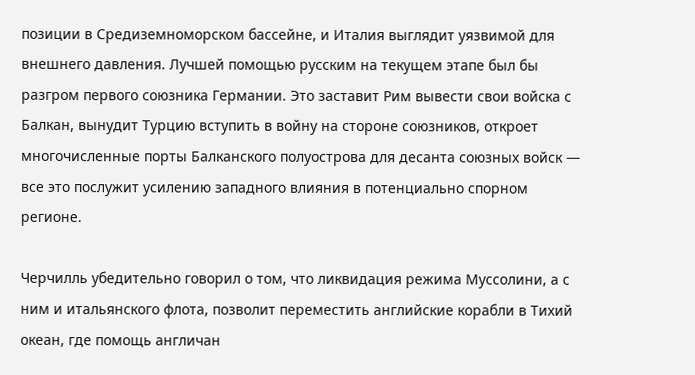позиции в Средиземноморском бассейне, и Италия выглядит уязвимой для внешнего давления. Лучшей помощью русским на текущем этапе был бы разгром первого союзника Германии. Это заставит Рим вывести свои войска с Балкан, вынудит Турцию вступить в войну на стороне союзников, откроет многочисленные порты Балканского полуострова для десанта союзных войск — все это послужит усилению западного влияния в потенциально спорном регионе.

Черчилль убедительно говорил о том, что ликвидация режима Муссолини, а с ним и итальянского флота, позволит переместить английские корабли в Тихий океан, где помощь англичан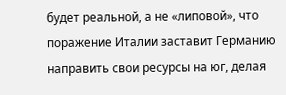будет реальной, а не «липовой», что поражение Италии заставит Германию направить свои ресурсы на юг, делая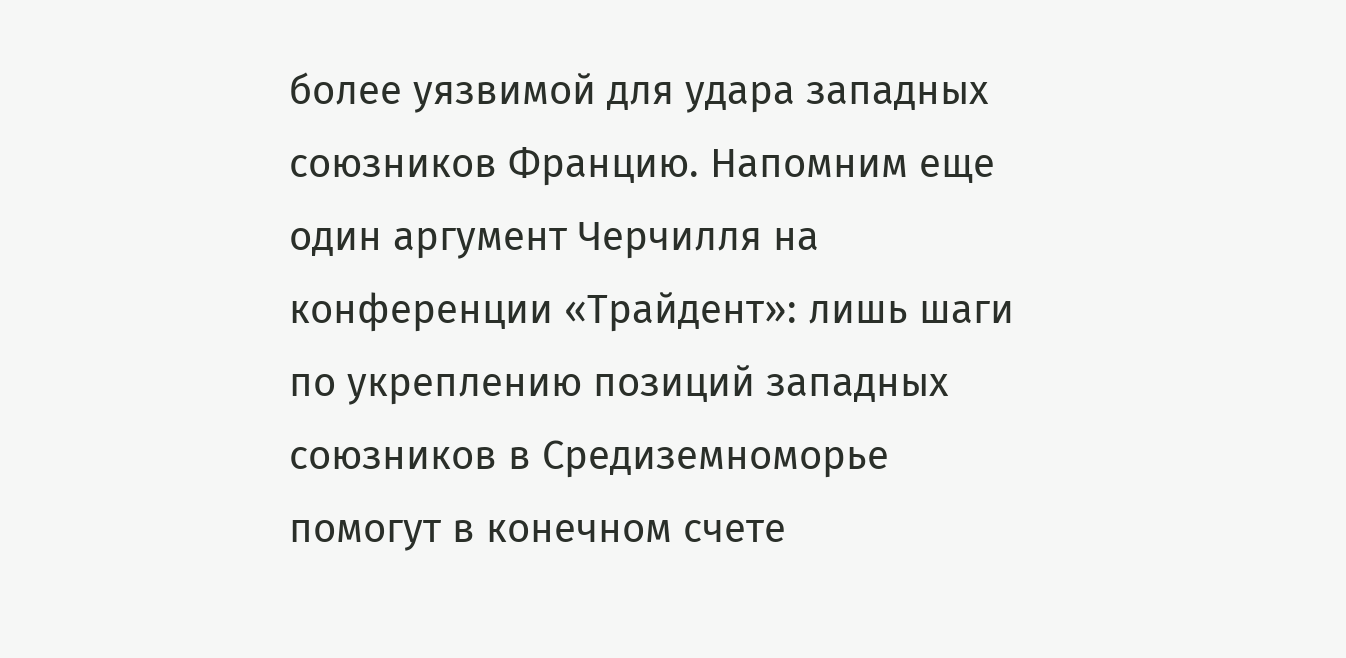более уязвимой для удара западных союзников Францию. Напомним еще один аргумент Черчилля на конференции «Трайдент»: лишь шаги по укреплению позиций западных союзников в Средиземноморье помогут в конечном счете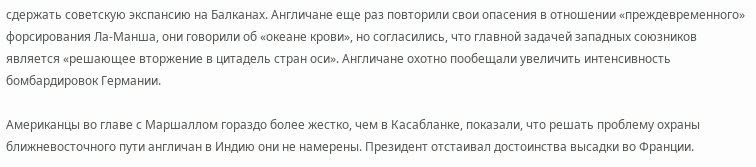сдержать советскую экспансию на Балканах. Англичане еще раз повторили свои опасения в отношении «преждевременного» форсирования Ла-Манша, они говорили об «океане крови», но согласились, что главной задачей западных союзников является «решающее вторжение в цитадель стран оси». Англичане охотно пообещали увеличить интенсивность бомбардировок Германии.

Американцы во главе с Маршаллом гораздо более жестко, чем в Касабланке, показали, что решать проблему охраны ближневосточного пути англичан в Индию они не намерены. Президент отстаивал достоинства высадки во Франции.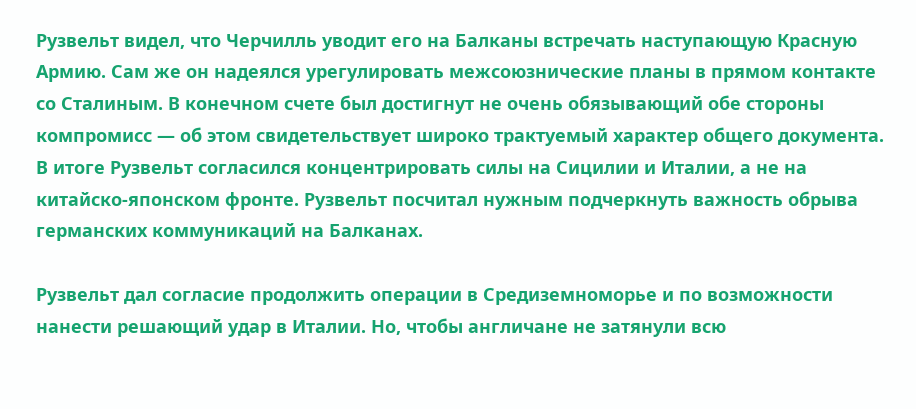Рузвельт видел, что Черчилль уводит его на Балканы встречать наступающую Красную Армию. Сам же он надеялся урегулировать межсоюзнические планы в прямом контакте со Сталиным. В конечном счете был достигнут не очень обязывающий обе стороны компромисс — об этом свидетельствует широко трактуемый характер общего документа. В итоге Рузвельт согласился концентрировать силы на Сицилии и Италии, а не на китайско-японском фронте. Рузвельт посчитал нужным подчеркнуть важность обрыва германских коммуникаций на Балканах.

Рузвельт дал согласие продолжить операции в Средиземноморье и по возможности нанести решающий удар в Италии. Но, чтобы англичане не затянули всю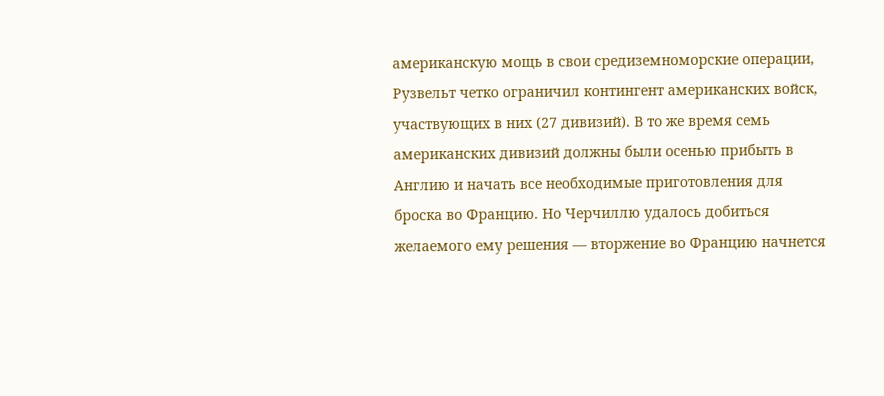американскую мощь в свои средиземноморские операции, Рузвельт четко ограничил контингент американских войск, участвующих в них (27 дивизий). В то же время семь американских дивизий должны были осенью прибыть в Англию и начать все необходимые приготовления для броска во Францию. Но Черчиллю удалось добиться желаемого ему решения — вторжение во Францию начнется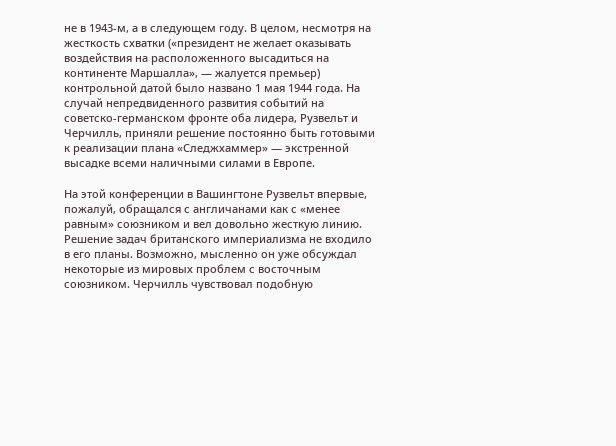не в 1943-м, а в следующем году. В целом, несмотря на жесткость схватки («президент не желает оказывать воздействия на расположенного высадиться на континенте Маршалла», — жалуется премьер) контрольной датой было названо 1 мая 1944 года. На случай непредвиденного развития событий на советско-германском фронте оба лидера, Рузвельт и Черчилль, приняли решение постоянно быть готовыми к реализации плана «Следжхаммер» — экстренной высадке всеми наличными силами в Европе.

На этой конференции в Вашингтоне Рузвельт впервые, пожалуй, обращался с англичанами как с «менее равным» союзником и вел довольно жесткую линию. Решение задач британского империализма не входило в его планы. Возможно, мысленно он уже обсуждал некоторые из мировых проблем с восточным союзником. Черчилль чувствовал подобную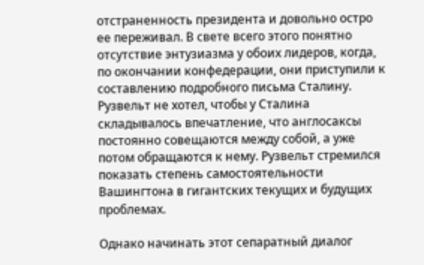отстраненность президента и довольно остро ее переживал. В свете всего этого понятно отсутствие энтузиазма у обоих лидеров, когда, по окончании конфедерации, они приступили к составлению подробного письма Сталину. Рузвельт не хотел, чтобы у Сталина складывалось впечатление, что англосаксы постоянно совещаются между собой, а уже потом обращаются к нему. Рузвельт стремился показать степень самостоятельности Вашингтона в гигантских текущих и будущих проблемах.

Однако начинать этот сепаратный диалог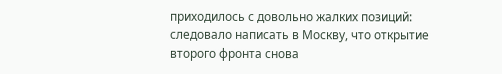приходилось с довольно жалких позиций: следовало написать в Москву, что открытие второго фронта снова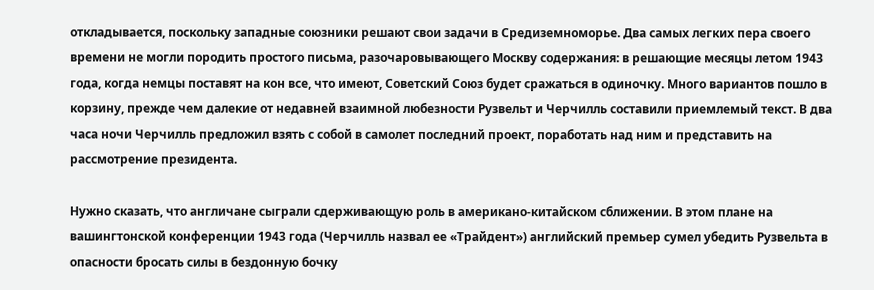откладывается, поскольку западные союзники решают свои задачи в Средиземноморье. Два самых легких пера своего времени не могли породить простого письма, разочаровывающего Москву содержания: в решающие месяцы летом 1943 года, когда немцы поставят на кон все, что имеют, Советский Союз будет сражаться в одиночку. Много вариантов пошло в корзину, прежде чем далекие от недавней взаимной любезности Рузвельт и Черчилль составили приемлемый текст. В два часа ночи Черчилль предложил взять с собой в самолет последний проект, поработать над ним и представить на рассмотрение президента.

Нужно сказать, что англичане сыграли сдерживающую роль в американо-китайском сближении. В этом плане на вашингтонской конференции 1943 года (Черчилль назвал ее «Трайдент») английский премьер сумел убедить Рузвельта в опасности бросать силы в бездонную бочку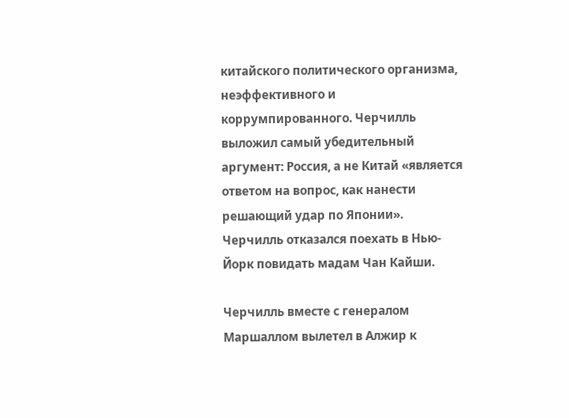китайского политического организма, неэффективного и коррумпированного. Черчилль выложил самый убедительный аргумент: Россия, а не Китай «является ответом на вопрос, как нанести решающий удар по Японии». Черчилль отказался поехать в Нью-Йорк повидать мадам Чан Кайши.

Черчилль вместе с генералом Маршаллом вылетел в Алжир к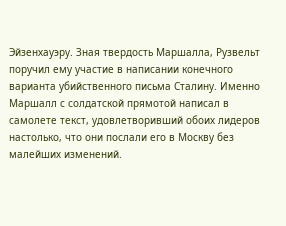Эйзенхауэру. Зная твердость Маршалла, Рузвельт поручил ему участие в написании конечного варианта убийственного письма Сталину. Именно Маршалл с солдатской прямотой написал в самолете текст, удовлетворивший обоих лидеров настолько, что они послали его в Москву без малейших изменений.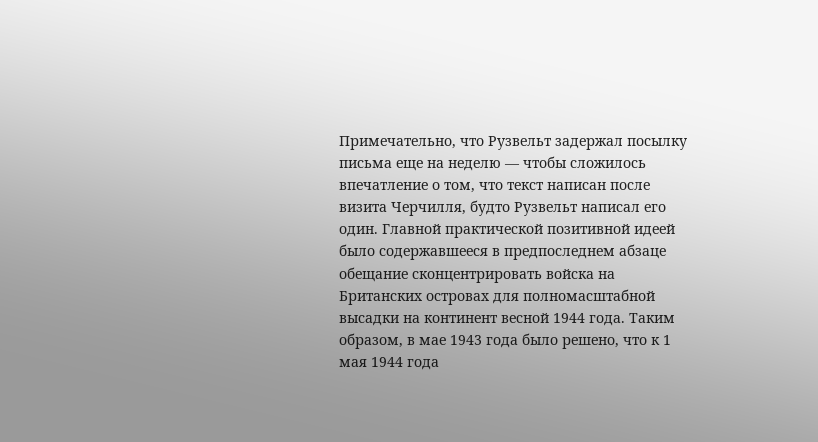Примечательно, что Рузвельт задержал посылку письма еще на неделю — чтобы сложилось впечатление о том, что текст написан после визита Черчилля, будто Рузвельт написал его один. Главной практической позитивной идеей было содержавшееся в предпоследнем абзаце обещание сконцентрировать войска на Британских островах для полномасштабной высадки на континент весной 1944 года. Таким образом, в мае 1943 года было решено, что к 1 мая 1944 года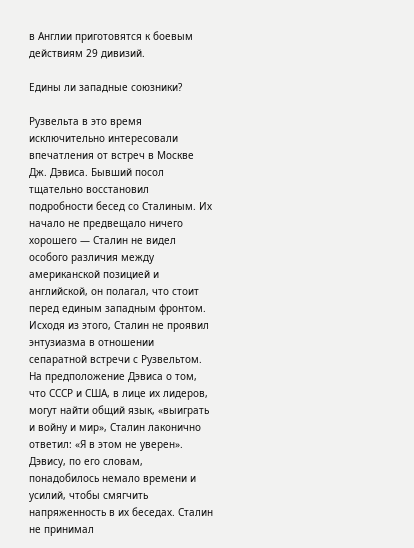в Англии приготовятся к боевым действиям 29 дивизий.

Едины ли западные союзники?

Рузвельта в это время исключительно интересовали впечатления от встреч в Москве Дж. Дэвиса. Бывший посол тщательно восстановил подробности бесед со Сталиным. Их начало не предвещало ничего хорошего — Сталин не видел особого различия между американской позицией и английской, он полагал, что стоит перед единым западным фронтом. Исходя из этого, Сталин не проявил энтузиазма в отношении сепаратной встречи с Рузвельтом. На предположение Дэвиса о том, что СССР и США, в лице их лидеров, могут найти общий язык, «выиграть и войну и мир», Сталин лаконично ответил: «Я в этом не уверен». Дэвису, по его словам, понадобилось немало времени и усилий, чтобы смягчить напряженность в их беседах. Сталин не принимал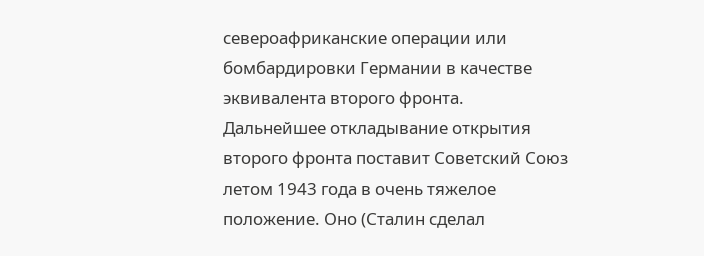североафриканские операции или бомбардировки Германии в качестве эквивалента второго фронта. Дальнейшее откладывание открытия второго фронта поставит Советский Союз летом 1943 года в очень тяжелое положение. Оно (Сталин сделал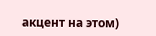акцент на этом)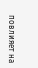повлияет на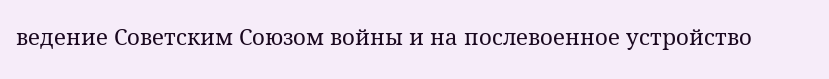ведение Советским Союзом войны и на послевоенное устройство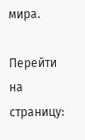мира.

Перейти на страницу: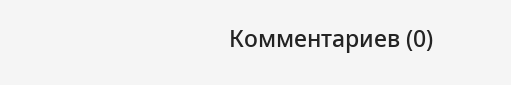Комментариев (0)